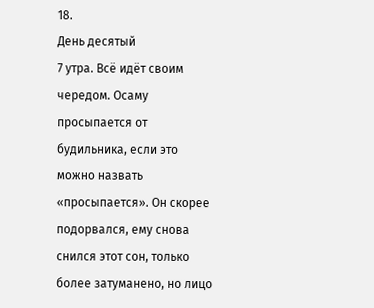18.
День десятый
7 утра. Всё идёт своим чередом. Осаму просыпается от будильника, если это можно назвать «просыпается». Он скорее подорвался, ему снова снился этот сон, только более затуманено, но лицо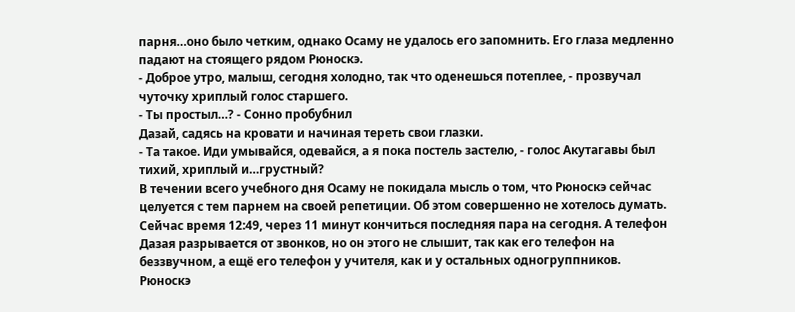парня…оно было четким, однако Осаму не удалось его запомнить. Его глаза медленно падают на стоящего рядом Рюноскэ.
- Доброе утро, малыш, сегодня холодно, так что оденешься потеплее, - прозвучал чуточку хриплый голос старшего.
- Ты простыл…? - Сонно пробубнил
Дазай, садясь на кровати и начиная тереть свои глазки.
- Та такое. Иди умывайся, одевайся, а я пока постель застелю, - голос Акутагавы был тихий, хриплый и…грустный?
В течении всего учебного дня Осаму не покидала мысль о том, что Рюноскэ сейчас целуется с тем парнем на своей репетиции. Об этом совершенно не хотелось думать. Сейчас время 12:49, через 11 минут кончиться последняя пара на сегодня. А телефон Дазая разрывается от звонков, но он этого не слышит, так как его телефон на беззвучном, а ещё его телефон у учителя, как и у остальных одногруппников.
Рюноскэ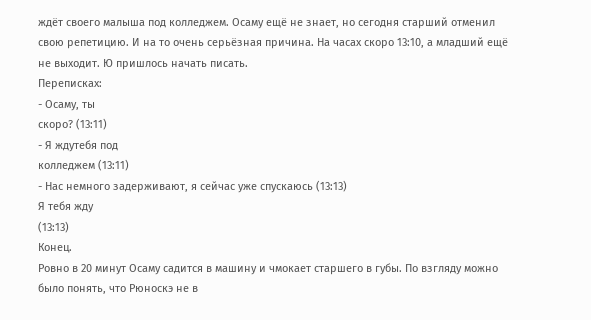ждёт своего малыша под колледжем. Осаму ещё не знает, но сегодня старший отменил свою репетицию. И на то очень серьёзная причина. На часах скоро 13:10, а младший ещё не выходит. Ю пришлось начать писать.
Переписках:
- Осаму, ты
скоро? (13:11)
- Я ждутебя под
колледжем (13:11)
- Нас немного задерживают, я сейчас уже спускаюсь (13:13)
Я тебя жду
(13:13)
Конец.
Ровно в 20 минут Осаму садится в машину и чмокает старшего в губы. По взгляду можно было понять, что Рюноскэ не в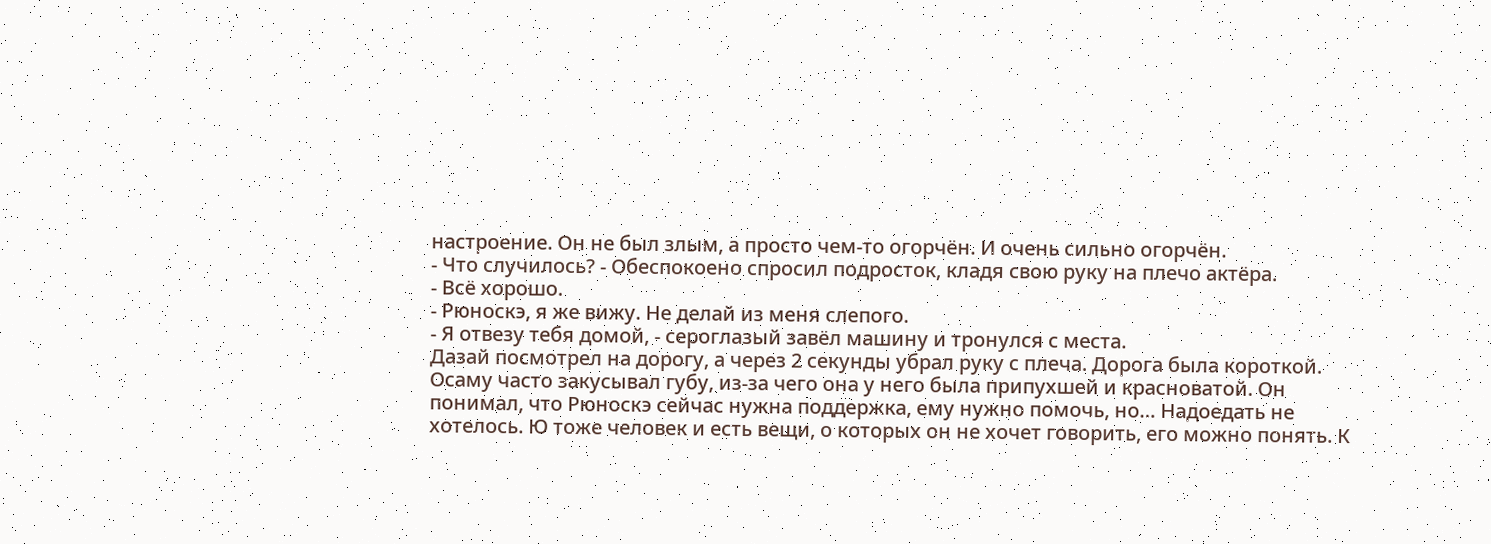настроение. Он не был злым, а просто чем-то огорчён. И очень сильно огорчён.
- Что случилось? - Обеспокоено спросил подросток, кладя свою руку на плечо актёра.
- Всё хорошо.
- Рюноскэ, я же вижу. Не делай из меня слепого.
- Я отвезу тебя домой, - сероглазый завёл машину и тронулся с места.
Дазай посмотрел на дорогу, а через 2 секунды убрал руку с плеча. Дорога была короткой. Осаму часто закусывал губу, из-за чего она у него была припухшей и красноватой. Он понимал, что Рюноскэ сейчас нужна поддержка, ему нужно помочь, но… Надоедать не хотелось. Ю тоже человек и есть вещи, о которых он не хочет говорить, его можно понять. К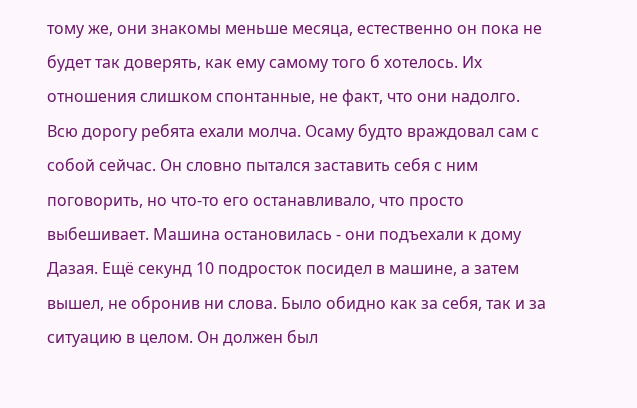тому же, они знакомы меньше месяца, естественно он пока не будет так доверять, как ему самому того б хотелось. Их отношения слишком спонтанные, не факт, что они надолго. Всю дорогу ребята ехали молча. Осаму будто враждовал сам с собой сейчас. Он словно пытался заставить себя с ним поговорить, но что-то его останавливало, что просто выбешивает. Машина остановилась - они подъехали к дому Дазая. Ещё секунд 10 подросток посидел в машине, а затем вышел, не обронив ни слова. Было обидно как за себя, так и за ситуацию в целом. Он должен был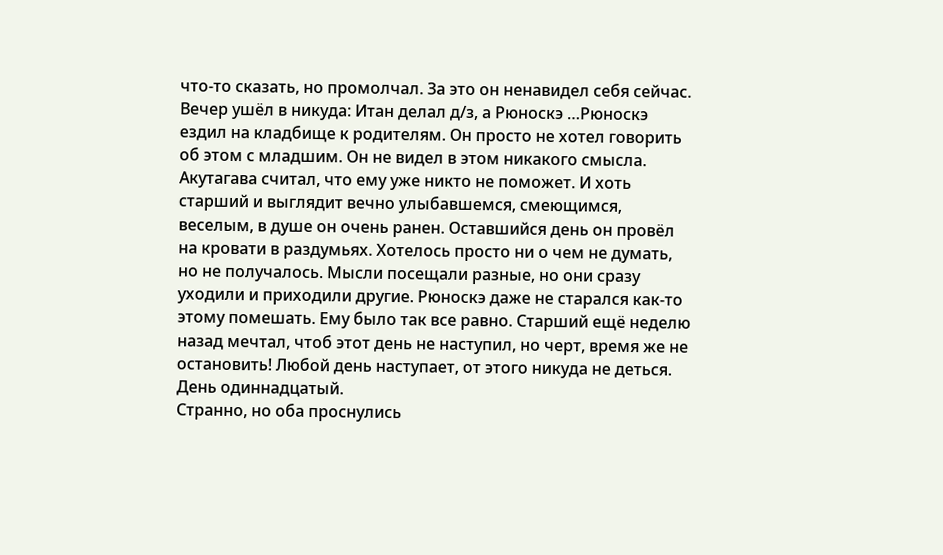что-то сказать, но промолчал. За это он ненавидел себя сейчас. Вечер ушёл в никуда: Итан делал д/з, а Рюноскэ …Рюноскэ ездил на кладбище к родителям. Он просто не хотел говорить об этом с младшим. Он не видел в этом никакого смысла. Акутагава считал, что ему уже никто не поможет. И хоть старший и выглядит вечно улыбавшемся, смеющимся, веселым, в душе он очень ранен. Оставшийся день он провёл на кровати в раздумьях. Хотелось просто ни о чем не думать, но не получалось. Мысли посещали разные, но они сразу уходили и приходили другие. Рюноскэ даже не старался как-то этому помешать. Ему было так все равно. Старший ещё неделю назад мечтал, чтоб этот день не наступил, но черт, время же не остановить! Любой день наступает, от этого никуда не деться.
День одиннадцатый.
Странно, но оба проснулись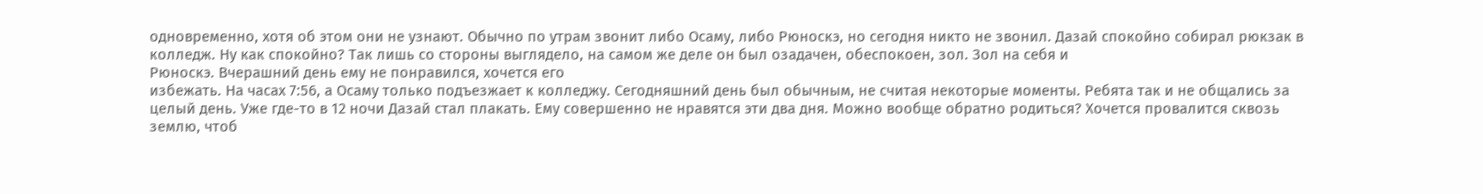одновременно, хотя об этом они не узнают. Обычно по утрам звонит либо Осаму, либо Рюноскэ, но сегодня никто не звонил. Дазай спокойно собирал рюкзак в колледж. Ну как спокойно? Так лишь со стороны выглядело, на самом же деле он был озадачен, обеспокоен, зол. Зол на себя и
Рюноскэ. Вчерашний день ему не понравился, хочется его
избежать. На часах 7:56, а Осаму только подъезжает к колледжу. Сегодняшний день был обычным, не считая некоторые моменты. Ребята так и не общались за целый день. Уже где-то в 12 ночи Дазай стал плакать. Ему совершенно не нравятся эти два дня. Можно вообще обратно родиться? Хочется провалится сквозь землю, чтоб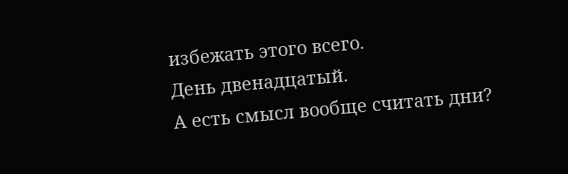избежать этого всего.
День двенадцатый.
А есть смысл вообще считать дни?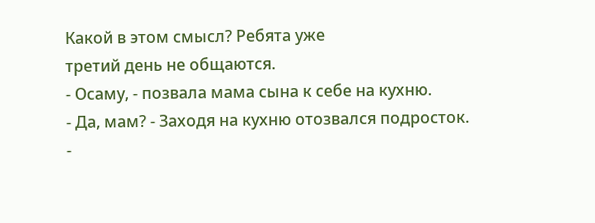Какой в этом смысл? Ребята уже
третий день не общаются.
- Осаму, - позвала мама сына к себе на кухню.
- Да, мам? - Заходя на кухню отозвался подросток.
-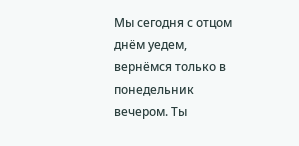Мы сегодня с отцом днём уедем, вернёмся только в понедельник вечером. Ты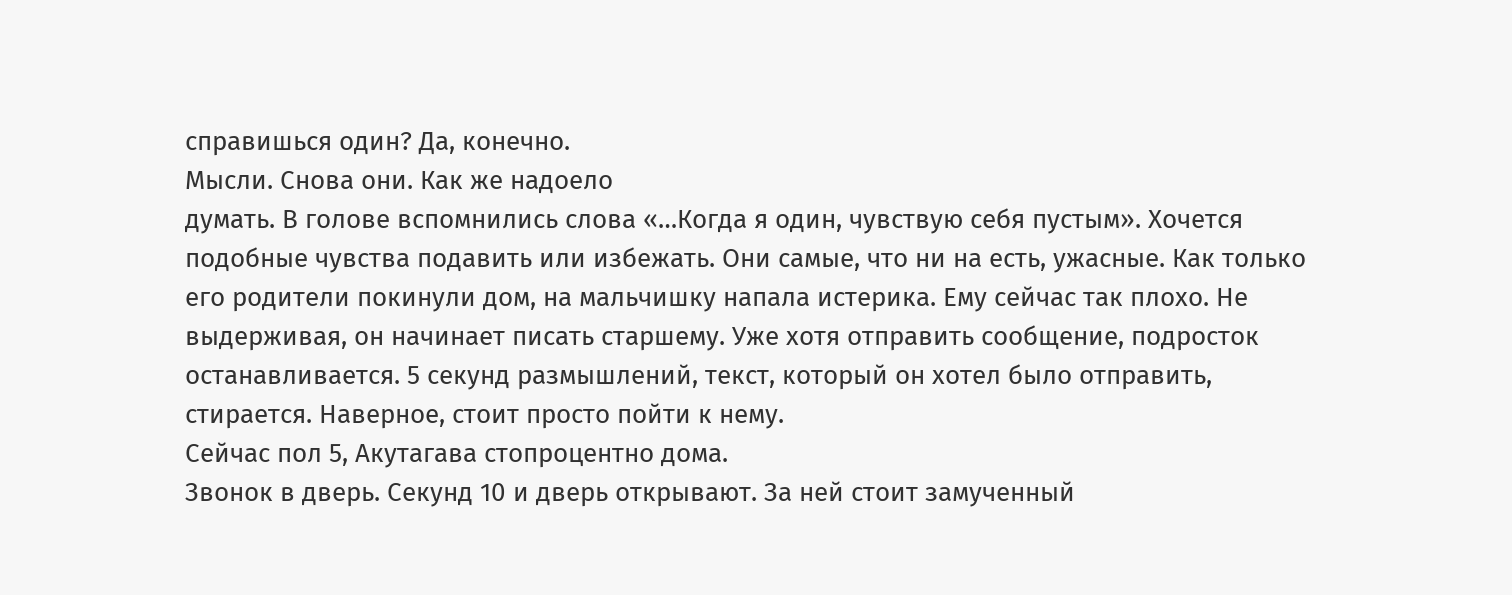справишься один? Да, конечно.
Мысли. Снова они. Как же надоело
думать. В голове вспомнились слова «…Когда я один, чувствую себя пустым». Хочется подобные чувства подавить или избежать. Они самые, что ни на есть, ужасные. Как только
его родители покинули дом, на мальчишку напала истерика. Ему сейчас так плохо. Не выдерживая, он начинает писать старшему. Уже хотя отправить сообщение, подросток останавливается. 5 секунд размышлений, текст, который он хотел было отправить, стирается. Наверное, стоит просто пойти к нему.
Сейчас пол 5, Акутагава стопроцентно дома.
Звонок в дверь. Секунд 10 и дверь открывают. За ней стоит замученный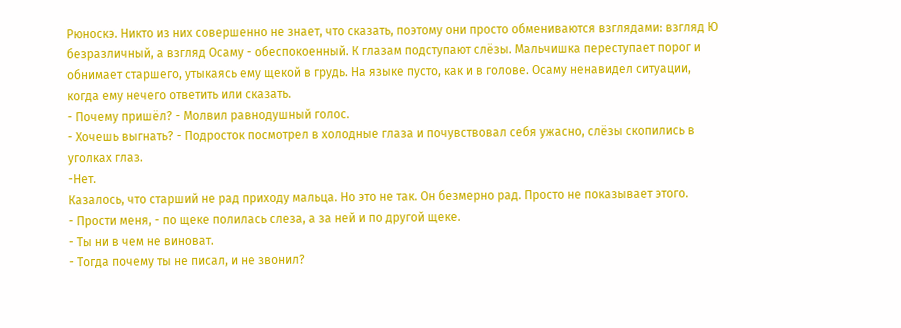Рюноскэ. Никто из них совершенно не знает, что сказать, поэтому они просто обмениваются взглядами: взгляд Ю безразличный, а взгляд Осаму - обеспокоенный. К глазам подступают слёзы. Мальчишка переступает порог и обнимает старшего, утыкаясь ему щекой в грудь. На языке пусто, как и в голове. Осаму ненавидел ситуации, когда ему нечего ответить или сказать.
- Почему пришёл? - Молвил равнодушный голос.
- Хочешь выгнать? - Подросток посмотрел в холодные глаза и почувствовал себя ужасно, слёзы скопились в уголках глаз.
-Нет.
Казалось, что старший не рад приходу мальца. Но это не так. Он безмерно рад. Просто не показывает этого.
- Прости меня, - по щеке полилась слеза, а за ней и по другой щеке.
- Ты ни в чем не виноват.
- Тогда почему ты не писал, и не звонил?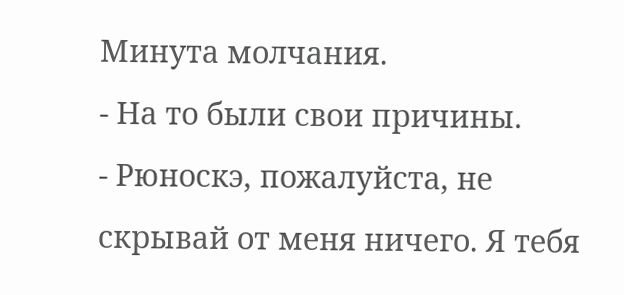Минута молчания.
- На то были свои причины.
- Рюноскэ, пожалуйста, не скрывай от меня ничего. Я тебя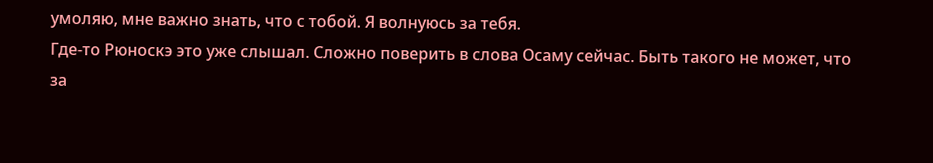умоляю, мне важно знать, что с тобой. Я волнуюсь за тебя.
Где-то Рюноскэ это уже слышал. Сложно поверить в слова Осаму сейчас. Быть такого не может, что за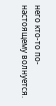него кто-то по-настоящему волнуется.